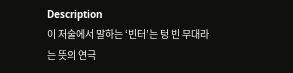Description
이 저술에서 말하는 ‘빈터’는 텅 빈 무대라는 뜻의 연극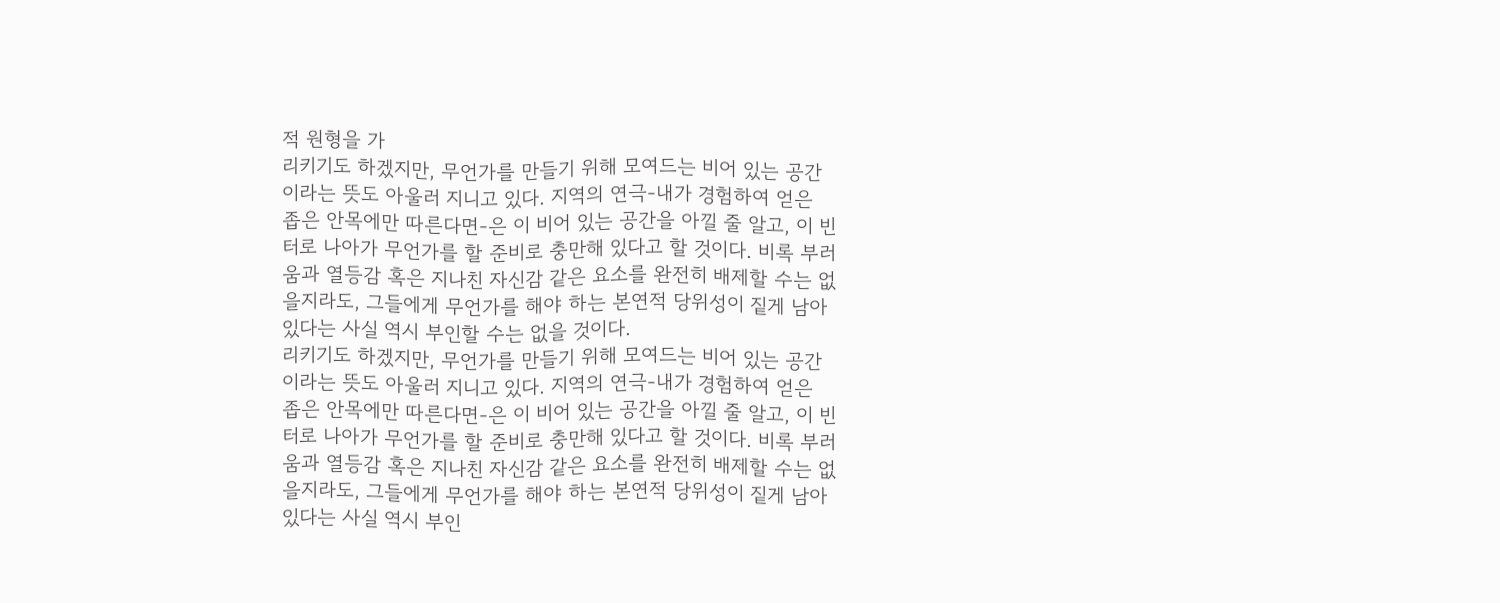적 원형을 가
리키기도 하겠지만, 무언가를 만들기 위해 모여드는 비어 있는 공간
이라는 뜻도 아울러 지니고 있다. 지역의 연극-내가 경험하여 얻은
좁은 안목에만 따른다면-은 이 비어 있는 공간을 아낄 줄 알고, 이 빈
터로 나아가 무언가를 할 준비로 충만해 있다고 할 것이다. 비록 부러
움과 열등감 혹은 지나친 자신감 같은 요소를 완전히 배제할 수는 없
을지라도, 그들에게 무언가를 해야 하는 본연적 당위성이 짙게 남아
있다는 사실 역시 부인할 수는 없을 것이다.
리키기도 하겠지만, 무언가를 만들기 위해 모여드는 비어 있는 공간
이라는 뜻도 아울러 지니고 있다. 지역의 연극-내가 경험하여 얻은
좁은 안목에만 따른다면-은 이 비어 있는 공간을 아낄 줄 알고, 이 빈
터로 나아가 무언가를 할 준비로 충만해 있다고 할 것이다. 비록 부러
움과 열등감 혹은 지나친 자신감 같은 요소를 완전히 배제할 수는 없
을지라도, 그들에게 무언가를 해야 하는 본연적 당위성이 짙게 남아
있다는 사실 역시 부인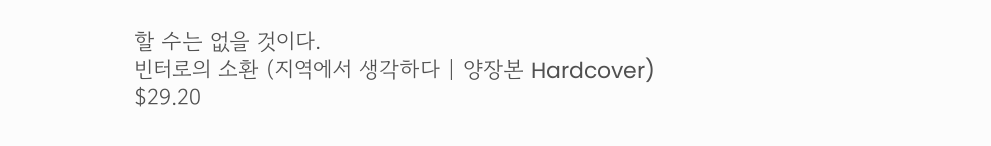할 수는 없을 것이다.
빈터로의 소환 (지역에서 생각하다 | 양장본 Hardcover)
$29.20